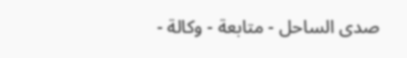صدى الساحل - متابعة - وكالة -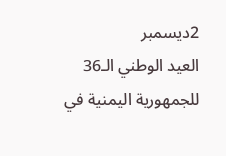2ديسمبر
العيد الوطني الـ36 للجمهورية اليمنية في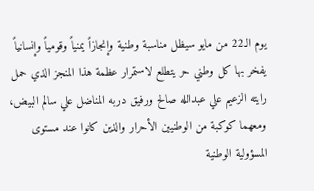يوم الـ22 من مايو سيظل مناسبة وطنية وإنجازاً يمنياً وقومياً وإنسانياً يفخر بها كل وطني حر يتطلع لاستمرار عظمة هذا المنجز الذي حمل رايته الزعيم علي عبدالله صالح ورفيق دربه المناضل علي سالم البيض، ومعهما كوكبة من الوطنيين الأحرار والذين كانوا عند مستوى المسؤولية الوطنية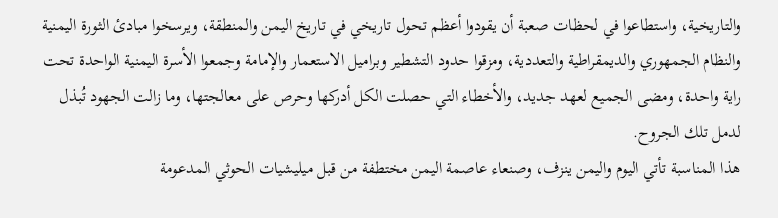والتاريخية، واستطاعوا في لحظات صعبة أن يقودوا أعظم تحول تاريخي في تاريخ اليمن والمنطقة، ويرسخوا مبادئ الثورة اليمنية والنظام الجمهوري والديمقراطية والتعددية، ومزقوا حدود التشطير وبراميل الاستعمار والإمامة وجمعوا الأسرة اليمنية الواحدة تحت راية واحدة، ومضى الجميع لعهد جديد، والأخطاء التي حصلت الكل أدركها وحرص على معالجتها، وما زالت الجهود تُبذل لدمل تلك الجروح.
هذا المناسبة تأتي اليوم واليمن ينزف، وصنعاء عاصمة اليمن مختطفة من قبل ميليشيات الحوثي المدعومة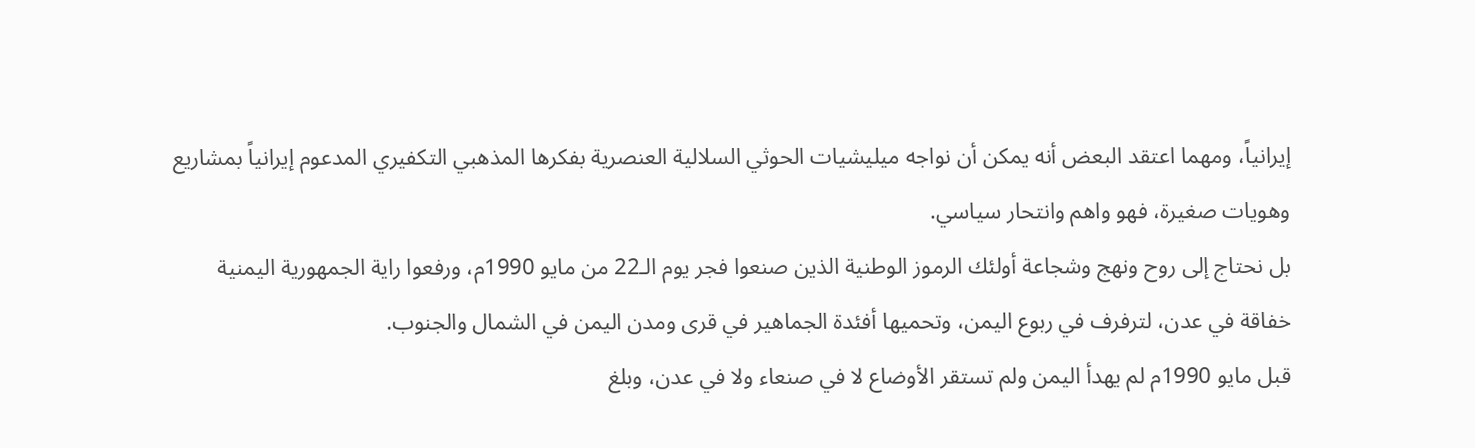إيرانياً، ومهما اعتقد البعض أنه يمكن أن نواجه ميليشيات الحوثي السلالية العنصرية بفكرها المذهبي التكفيري المدعوم إيرانياً بمشاريع وهويات صغيرة، فهو واهم وانتحار سياسي.
بل نحتاج إلى روح ونهج وشجاعة أولئك الرموز الوطنية الذين صنعوا فجر يوم الـ22 من مايو 1990م، ورفعوا راية الجمهورية اليمنية خفاقة في عدن، لترفرف في ربوع اليمن، وتحميها أفئدة الجماهير في قرى ومدن اليمن في الشمال والجنوب.
قبل مايو 1990م لم يهدأ اليمن ولم تستقر الأوضاع لا في صنعاء ولا في عدن، وبلغ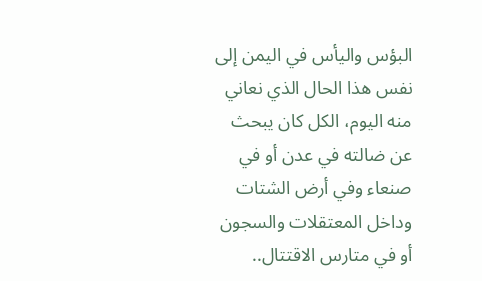البؤس واليأس في اليمن إلى نفس هذا الحال الذي نعاني منه اليوم، الكل كان يبحث عن ضالته في عدن أو في صنعاء وفي أرض الشتات وداخل المعتقلات والسجون أو في متارس الاقتتال..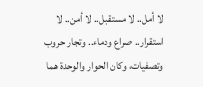لا أمل.. لا مستقبل.. لا أمن.. لا استقرار.. صراع ودماء.. وتجار حروب وتصفيات، وكان الحوار والوحدة هما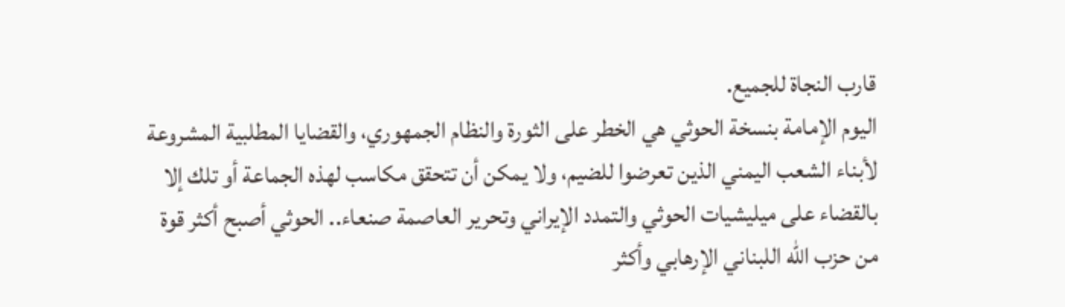قارب النجاة للجميع.
اليوم الإمامة بنسخة الحوثي هي الخطر على الثورة والنظام الجمهوري، والقضايا المطلبية المشروعة لأبناء الشعب اليمني الذين تعرضوا للضيم، ولا يمكن أن تتحقق مكاسب لهذه الجماعة أو تلك إلا بالقضاء على ميليشيات الحوثي والتمدد الإيراني وتحرير العاصمة صنعاء.. الحوثي أصبح أكثر قوة من حزب الله اللبناني الإرهابي وأكثر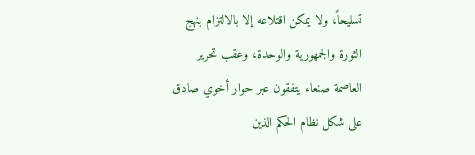تسليحاً، ولا يمكن اقتلاعه إلا بالالتزام بنهج الثورة والجمهورية والوحدة، وعقب تحرير العاصمة صنعاء يتفقون عبر حوار أخوي صادق على شكل نظام الحكم الذين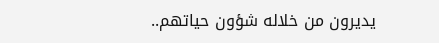يديرون من خلاله شؤون حياتهم..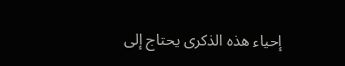إحياء هذه الذكرى يحتاج إلى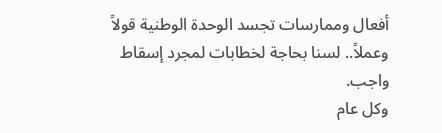أفعال وممارسات تجسد الوحدة الوطنية قولاً وعملاً.. لسنا بحاجة لخطابات لمجرد إسقاط واجب.
وكل عام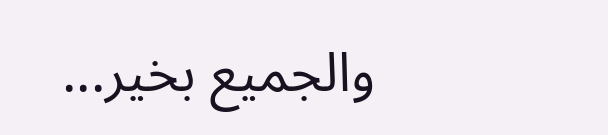والجميع بخير...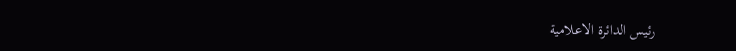رئيس الدائرة الاعلامية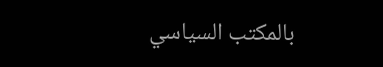بالمكتب السياسي